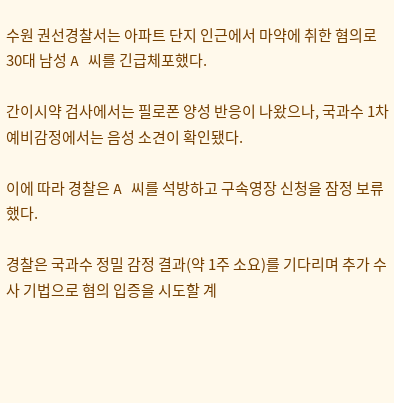수원 권선경찰서는 아파트 단지 인근에서 마약에 취한 혐의로 30대 남성 A 씨를 긴급체포했다.

간이시약 검사에서는 필로폰 양성 반응이 나왔으나, 국과수 1차 예비감정에서는 음성 소견이 확인됐다.

이에 따라 경찰은 A 씨를 석방하고 구속영장 신청을 잠정 보류했다.

경찰은 국과수 정밀 감정 결과(약 1주 소요)를 기다리며 추가 수사 기법으로 혐의 입증을 시도할 계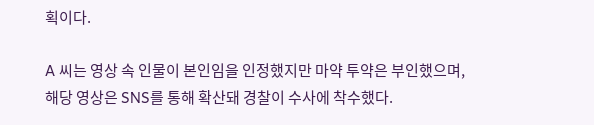획이다.

A 씨는 영상 속 인물이 본인임을 인정했지만 마약 투약은 부인했으며, 해당 영상은 SNS를 통해 확산돼 경찰이 수사에 착수했다.